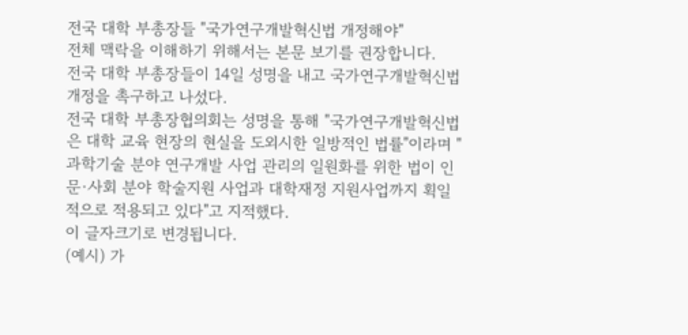전국 대학 부총장들 "국가연구개발혁신법 개정해야"
전체 맥락을 이해하기 위해서는 본문 보기를 권장합니다.
전국 대학 부총장들이 14일 성명을 내고 국가연구개발혁신법 개정을 촉구하고 나섰다.
전국 대학 부총장협의회는 성명을 통해 "국가연구개발혁신법은 대학 교육 현장의 현실을 도외시한 일방적인 법률"이라며 "과학기술 분야 연구개발 사업 관리의 일원화를 위한 법이 인문·사회 분야 학술지원 사업과 대학재정 지원사업까지 획일적으로 적용되고 있다"고 지적했다.
이 글자크기로 변경됩니다.
(예시) 가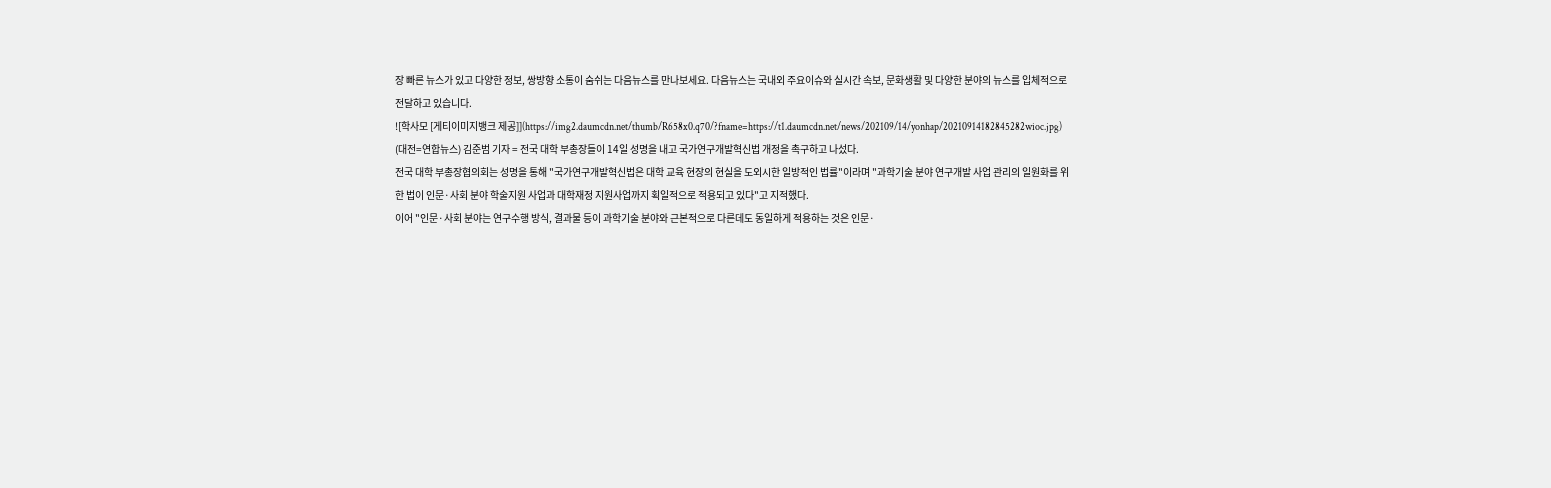장 빠른 뉴스가 있고 다양한 정보, 쌍방향 소통이 숨쉬는 다음뉴스를 만나보세요. 다음뉴스는 국내외 주요이슈와 실시간 속보, 문화생활 및 다양한 분야의 뉴스를 입체적으로 전달하고 있습니다.
![학사모 [게티이미지뱅크 제공]](https://img2.daumcdn.net/thumb/R658x0.q70/?fname=https://t1.daumcdn.net/news/202109/14/yonhap/20210914182845282wioc.jpg)
(대전=연합뉴스) 김준범 기자 = 전국 대학 부총장들이 14일 성명을 내고 국가연구개발혁신법 개정을 촉구하고 나섰다.
전국 대학 부총장협의회는 성명을 통해 "국가연구개발혁신법은 대학 교육 현장의 현실을 도외시한 일방적인 법률"이라며 "과학기술 분야 연구개발 사업 관리의 일원화를 위한 법이 인문·사회 분야 학술지원 사업과 대학재정 지원사업까지 획일적으로 적용되고 있다"고 지적했다.
이어 "인문·사회 분야는 연구수행 방식, 결과물 등이 과학기술 분야와 근본적으로 다른데도 동일하게 적용하는 것은 인문·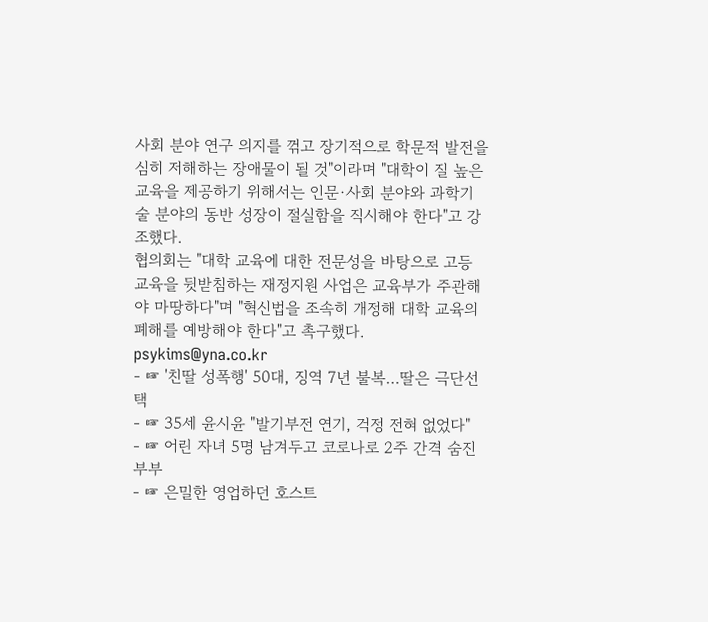사회 분야 연구 의지를 꺾고 장기적으로 학문적 발전을 심히 저해하는 장애물이 될 것"이라며 "대학이 질 높은 교육을 제공하기 위해서는 인문·사회 분야와 과학기술 분야의 동반 성장이 절실함을 직시해야 한다"고 강조했다.
협의회는 "대학 교육에 대한 전문성을 바탕으로 고등 교육을 뒷받침하는 재정지원 사업은 교육부가 주관해야 마땅하다"며 "혁신법을 조속히 개정해 대학 교육의 폐해를 예방해야 한다"고 촉구했다.
psykims@yna.co.kr
- ☞ '친딸 성폭행' 50대, 징역 7년 불복…딸은 극단선택
- ☞ 35세 윤시윤 "발기부전 연기, 걱정 전혀 없었다"
- ☞ 어린 자녀 5명 남겨두고 코로나로 2주 간격 숨진 부부
- ☞ 은밀한 영업하던 호스트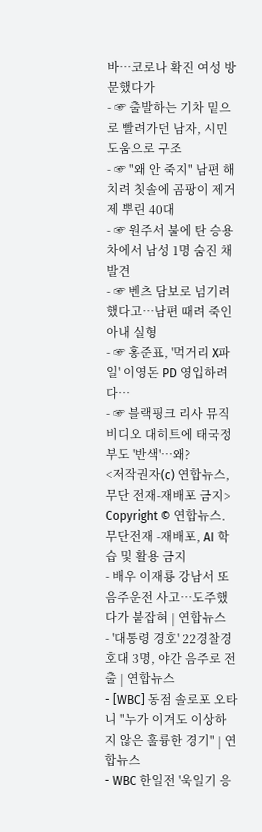바…코로나 확진 여성 방문했다가
- ☞ 출발하는 기차 밑으로 빨려가던 남자, 시민 도움으로 구조
- ☞ "왜 안 죽지" 남편 해치려 칫솔에 곰팡이 제거제 뿌린 40대
- ☞ 원주서 불에 탄 승용차에서 남성 1명 숨진 채 발견
- ☞ 벤츠 담보로 넘기려 했다고…남편 때려 죽인 아내 실형
- ☞ 홍준표, '먹거리 X파일' 이영돈 PD 영입하려다…
- ☞ 블랙핑크 리사 뮤직비디오 대히트에 태국정부도 '반색'…왜?
<저작권자(c) 연합뉴스, 무단 전재-재배포 금지>
Copyright © 연합뉴스. 무단전재 -재배포, AI 학습 및 활용 금지
- 배우 이재룡 강남서 또 음주운전 사고…도주했다가 붙잡혀 | 연합뉴스
- '대통령 경호' 22경찰경호대 3명, 야간 음주로 전출 | 연합뉴스
- [WBC] 동점 솔로포 오타니 "누가 이겨도 이상하지 않은 훌륭한 경기" | 연합뉴스
- WBC 한일전 '욱일기 응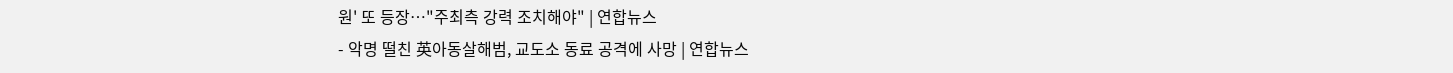원' 또 등장…"주최측 강력 조치해야" | 연합뉴스
- 악명 떨친 英아동살해범, 교도소 동료 공격에 사망 | 연합뉴스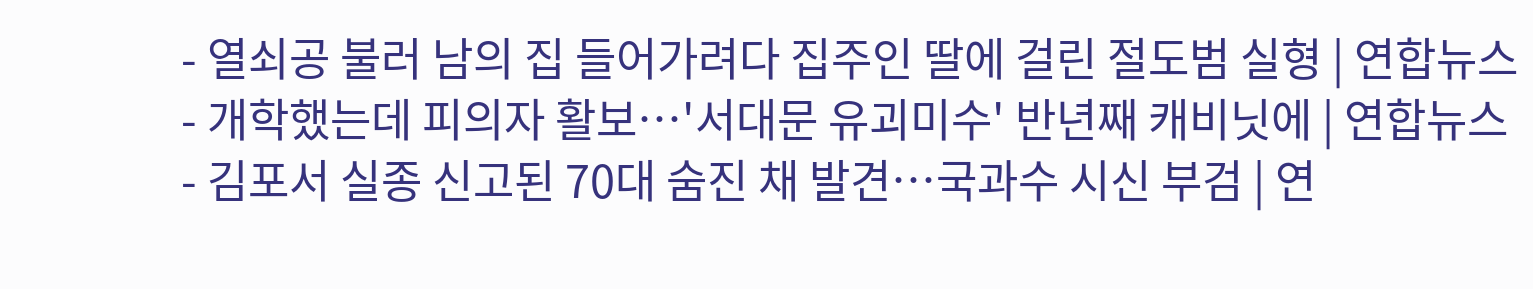- 열쇠공 불러 남의 집 들어가려다 집주인 딸에 걸린 절도범 실형 | 연합뉴스
- 개학했는데 피의자 활보…'서대문 유괴미수' 반년째 캐비닛에 | 연합뉴스
- 김포서 실종 신고된 70대 숨진 채 발견…국과수 시신 부검 | 연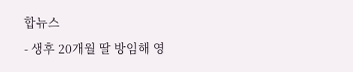합뉴스
- 생후 20개월 딸 방임해 영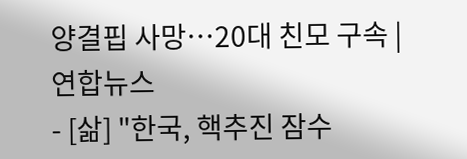양결핍 사망…20대 친모 구속 | 연합뉴스
- [삶] "한국, 핵추진 잠수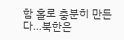함 홀로 충분히 만든다…북한은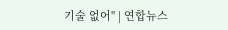기술 없어" | 연합뉴스